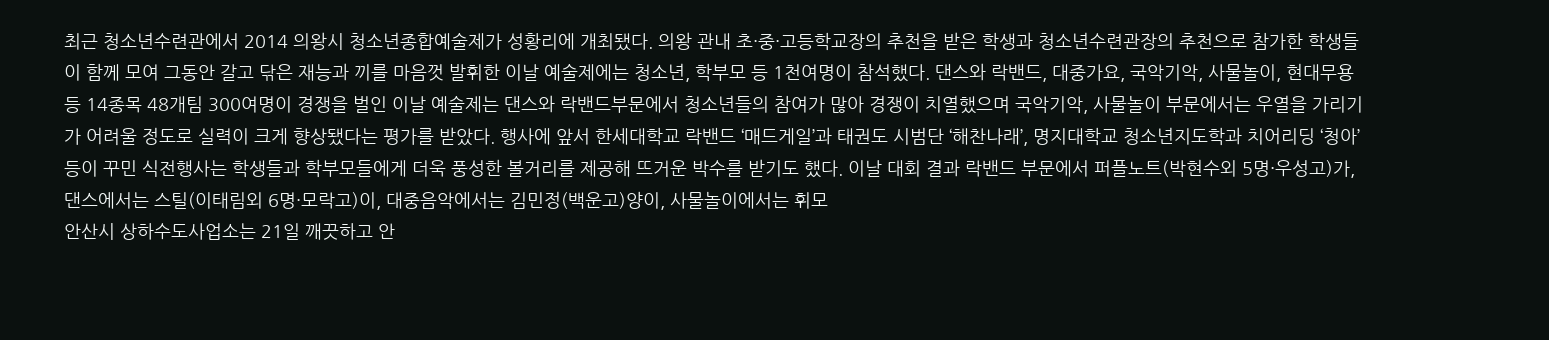최근 청소년수련관에서 2014 의왕시 청소년종합예술제가 성황리에 개최됐다. 의왕 관내 초·중·고등학교장의 추천을 받은 학생과 청소년수련관장의 추천으로 참가한 학생들이 함께 모여 그동안 갈고 닦은 재능과 끼를 마음껏 발휘한 이날 예술제에는 청소년, 학부모 등 1천여명이 참석했다. 댄스와 락밴드, 대중가요, 국악기악, 사물놀이, 현대무용 등 14종목 48개팀 300여명이 경쟁을 벌인 이날 예술제는 댄스와 락밴드부문에서 청소년들의 참여가 많아 경쟁이 치열했으며 국악기악, 사물놀이 부문에서는 우열을 가리기가 어려울 정도로 실력이 크게 향상됐다는 평가를 받았다. 행사에 앞서 한세대학교 락밴드 ‘매드게일’과 태권도 시범단 ‘해찬나래’, 명지대학교 청소년지도학과 치어리딩 ‘청아’ 등이 꾸민 식전행사는 학생들과 학부모들에게 더욱 풍성한 볼거리를 제공해 뜨거운 박수를 받기도 했다. 이날 대회 결과 락밴드 부문에서 퍼플노트(박현수외 5명·우성고)가, 댄스에서는 스틸(이태림외 6명·모락고)이, 대중음악에서는 김민정(백운고)양이, 사물놀이에서는 휘모
안산시 상하수도사업소는 21일 깨끗하고 안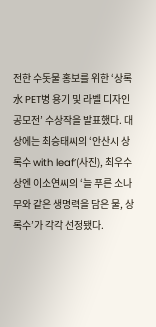전한 수돗물 홍보를 위한 ‘상록水 PET병 용기 및 라벨 디자인 공모전’ 수상작을 발표했다. 대상에는 최승태씨의 ‘안산시 상록수 with leaf’(사진), 최우수상엔 이소연씨의 ‘늘 푸른 소나무와 같은 생명력을 담은 물, 상록수’가 각각 선정됐다.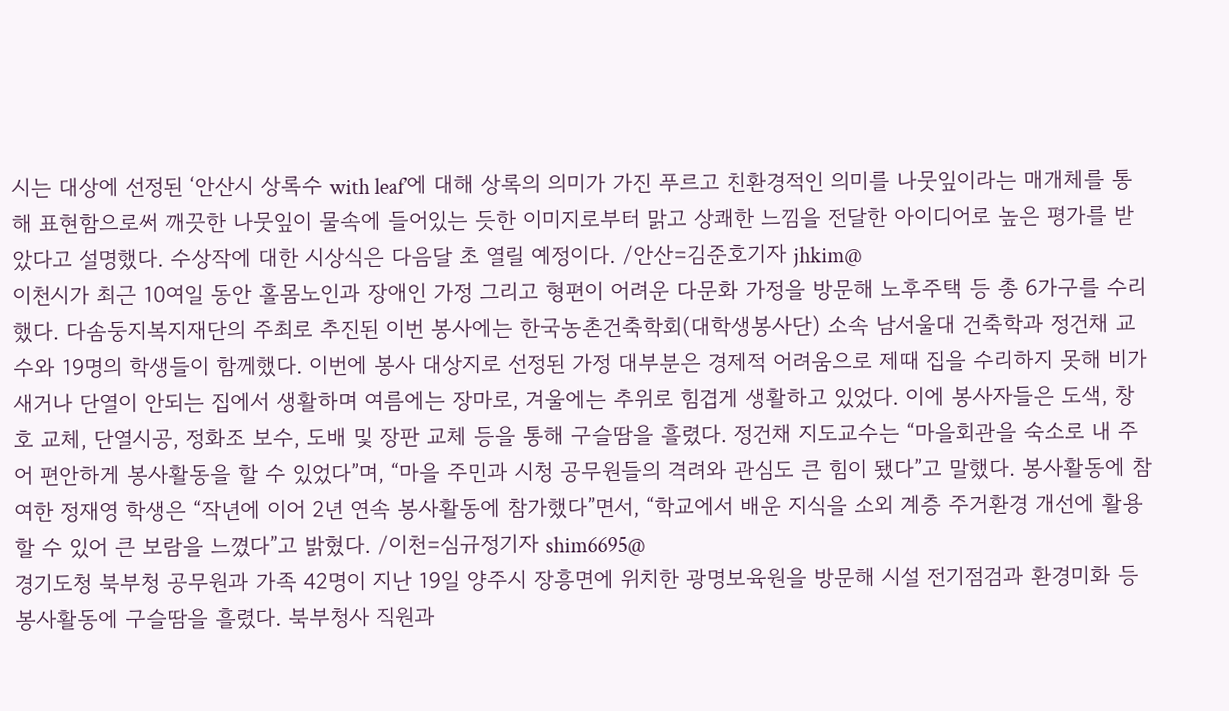시는 대상에 선정된 ‘안산시 상록수 with leaf’에 대해 상록의 의미가 가진 푸르고 친환경적인 의미를 나뭇잎이라는 매개체를 통해 표현함으로써 깨끗한 나뭇잎이 물속에 들어있는 듯한 이미지로부터 맑고 상쾌한 느낌을 전달한 아이디어로 높은 평가를 받았다고 설명했다. 수상작에 대한 시상식은 다음달 초 열릴 예정이다. /안산=김준호기자 jhkim@
이천시가 최근 10여일 동안 홀몸노인과 장애인 가정 그리고 형편이 어려운 다문화 가정을 방문해 노후주택 등 총 6가구를 수리했다. 다솜둥지복지재단의 주최로 추진된 이번 봉사에는 한국농촌건축학회(대학생봉사단) 소속 남서울대 건축학과 정건채 교수와 19명의 학생들이 함께했다. 이번에 봉사 대상지로 선정된 가정 대부분은 경제적 어려움으로 제때 집을 수리하지 못해 비가 새거나 단열이 안되는 집에서 생활하며 여름에는 장마로, 겨울에는 추위로 힘겹게 생활하고 있었다. 이에 봉사자들은 도색, 창호 교체, 단열시공, 정화조 보수, 도배 및 장판 교체 등을 통해 구슬땀을 흘렸다. 정건채 지도교수는 “마을회관을 숙소로 내 주어 편안하게 봉사활동을 할 수 있었다”며, “마을 주민과 시청 공무원들의 격려와 관심도 큰 힘이 됐다”고 말했다. 봉사활동에 참여한 정재영 학생은 “작년에 이어 2년 연속 봉사활동에 참가했다”면서, “학교에서 배운 지식을 소외 계층 주거환경 개선에 활용할 수 있어 큰 보람을 느꼈다”고 밝혔다. /이천=심규정기자 shim6695@
경기도청 북부청 공무원과 가족 42명이 지난 19일 양주시 장흥면에 위치한 광명보육원을 방문해 시설 전기점검과 환경미화 등 봉사활동에 구슬땀을 흘렸다. 북부청사 직원과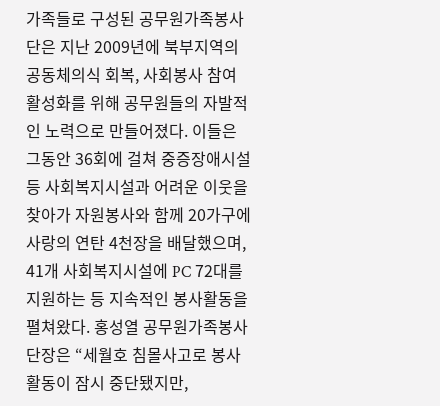가족들로 구성된 공무원가족봉사단은 지난 2009년에 북부지역의 공동체의식 회복, 사회봉사 참여 활성화를 위해 공무원들의 자발적인 노력으로 만들어졌다. 이들은 그동안 36회에 걸쳐 중증장애시설 등 사회복지시설과 어려운 이웃을 찾아가 자원봉사와 함께 20가구에 사랑의 연탄 4천장을 배달했으며, 41개 사회복지시설에 PC 72대를 지원하는 등 지속적인 봉사활동을 펼쳐왔다. 홍성열 공무원가족봉사단장은 “세월호 침몰사고로 봉사활동이 잠시 중단됐지만,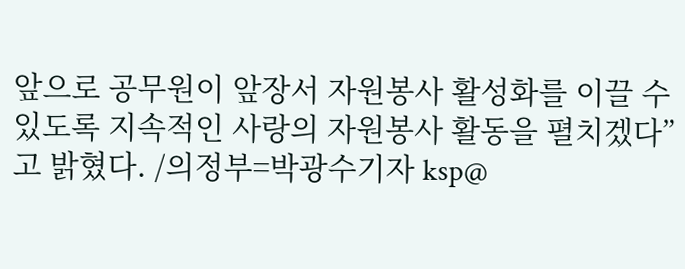앞으로 공무원이 앞장서 자원봉사 활성화를 이끌 수 있도록 지속적인 사랑의 자원봉사 활동을 펼치겠다”고 밝혔다. /의정부=박광수기자 ksp@